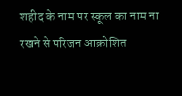शहीद के नाम पर स्कूल का नाम ना रखने से परिजन आक्रोशित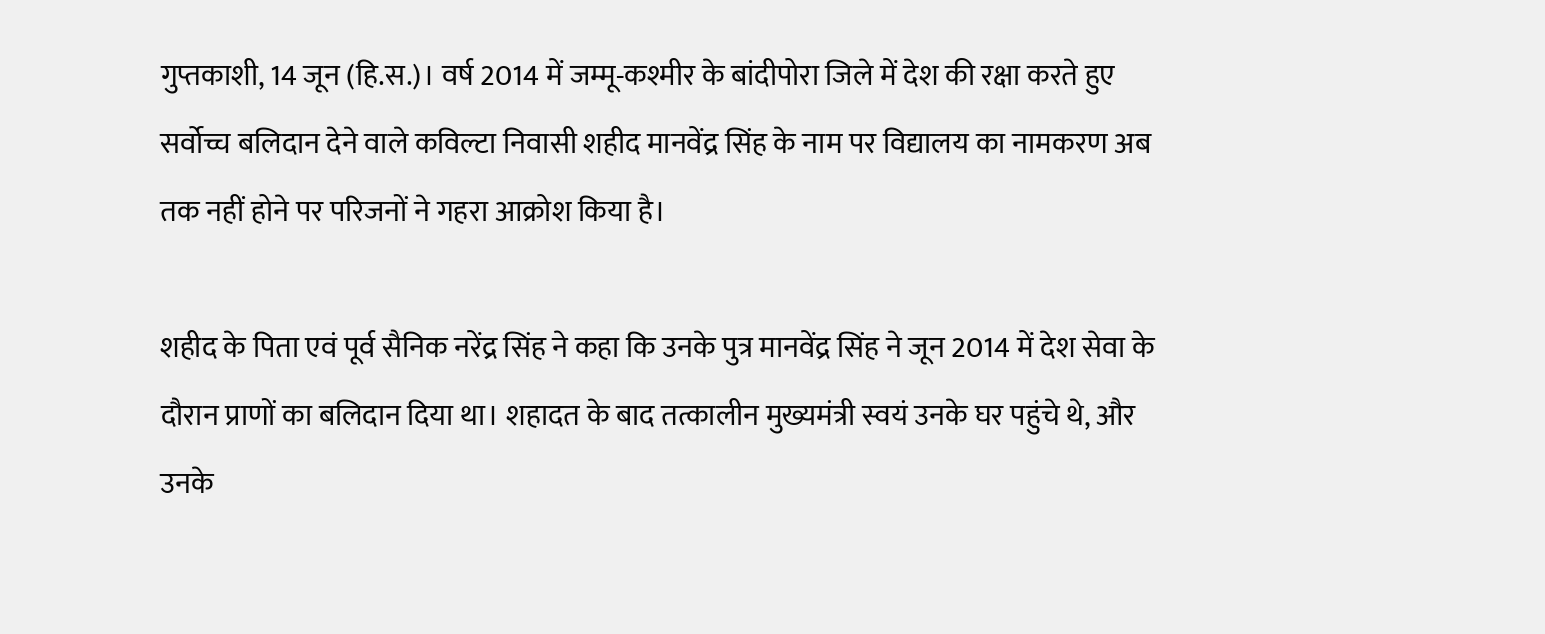गुप्तकाशी, 14 जून (हि.स.)। वर्ष 2014 में जम्मू-कश्मीर के बांदीपोरा जिले में देश की रक्षा करते हुए सर्वोच्च बलिदान देने वाले कविल्टा निवासी शहीद मानवेंद्र सिंह के नाम पर विद्यालय का नामकरण अब तक नहीं होने पर परिजनों ने गहरा आक्रोश किया है।

शहीद के पिता एवं पूर्व सैनिक नरेंद्र सिंह ने कहा कि उनके पुत्र मानवेंद्र सिंह ने जून 2014 में देश सेवा के दौरान प्राणों का बलिदान दिया था। शहादत के बाद तत्कालीन मुख्यमंत्री स्वयं उनके घर पहुंचे थे, और उनके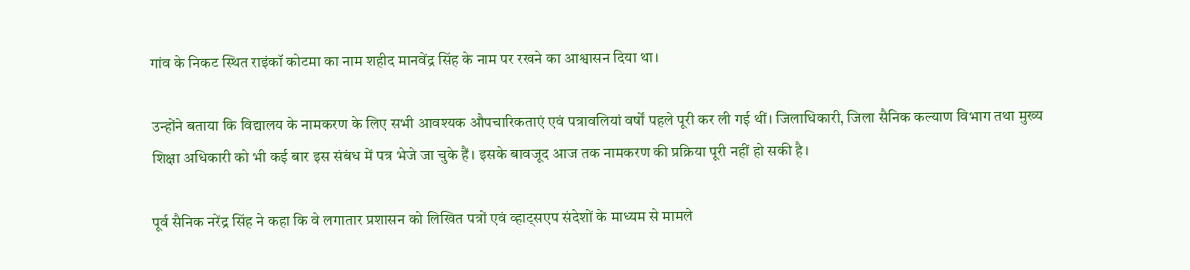गांव के निकट स्थित राइंकॉ कोटमा का नाम शहीद मानवेंद्र सिंह के नाम पर रखने का आश्वासन दिया था।

उन्होंने बताया कि विद्यालय के नामकरण के लिए सभी आवश्यक औपचारिकताएं एवं पत्रावलियां वर्षों पहले पूरी कर ली गई थीं। जिलाधिकारी, जिला सैनिक कल्याण विभाग तथा मुख्य शिक्षा अधिकारी को भी कई बार इस संबंध में पत्र भेजे जा चुके हैं। इसके बावजूद आज तक नामकरण की प्रक्रिया पूरी नहीं हो सकी है।

पूर्व सैनिक नरेंद्र सिंह ने कहा कि वे लगातार प्रशासन को लिखित पत्रों एवं व्हाट्सएप संदेशों के माध्यम से मामले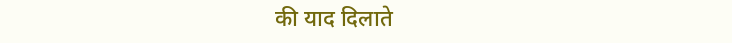की याद दिलाते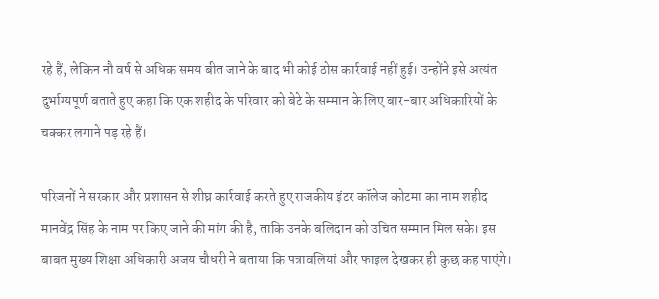रहे हैं, लेकिन नौ वर्ष से अधिक समय बीत जाने के बाद भी कोई ठोस कार्रवाई नहीं हुई। उन्होंने इसे अत्यंत दुर्भाग्यपूर्ण बताते हुए कहा कि एक शहीद के परिवार को बेटे के सम्मान के लिए बार-बार अधिकारियों के चक्कर लगाने पड़ रहे हैं।

परिजनों ने सरकार और प्रशासन से शीघ्र कार्रवाई करते हुए राजकीय इंटर कॉलेज कोटमा का नाम शहीद मानवेंद्र सिंह के नाम पर किए जाने की मांग की है, ताकि उनके बलिदान को उचित सम्मान मिल सके। इस बाबत मुख्य शिक्षा अधिकारी अजय चौधरी ने बताया कि पत्रावलियां और फाइल देखकर ही कुछ कह पाएंगे।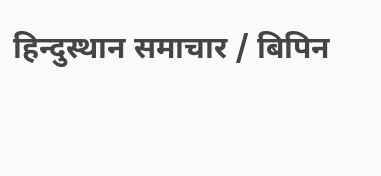हिन्दुस्थान समाचार / बिपिन